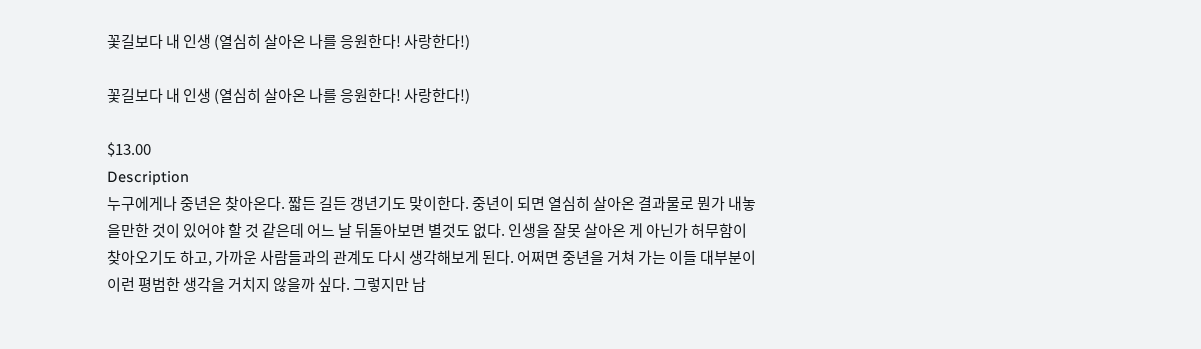꽃길보다 내 인생 (열심히 살아온 나를 응원한다! 사랑한다!)

꽃길보다 내 인생 (열심히 살아온 나를 응원한다! 사랑한다!)

$13.00
Description
누구에게나 중년은 찾아온다. 짧든 길든 갱년기도 맞이한다. 중년이 되면 열심히 살아온 결과물로 뭔가 내놓을만한 것이 있어야 할 것 같은데 어느 날 뒤돌아보면 별것도 없다. 인생을 잘못 살아온 게 아닌가 허무함이 찾아오기도 하고, 가까운 사람들과의 관계도 다시 생각해보게 된다. 어쩌면 중년을 거쳐 가는 이들 대부분이 이런 평범한 생각을 거치지 않을까 싶다. 그렇지만 남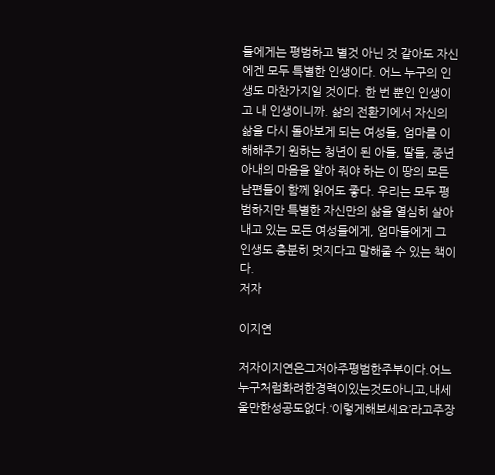들에게는 평범하고 별것 아닌 것 같아도 자신에겐 모두 특별한 인생이다. 어느 누구의 인생도 마찬가지일 것이다. 한 번 뿐인 인생이고 내 인생이니까. 삶의 전환기에서 자신의 삶을 다시 돌아보게 되는 여성들, 엄마를 이해해주기 원하는 청년이 된 아들, 딸들, 중년 아내의 마음을 알아 줘야 하는 이 땅의 모든 남편들이 함께 읽어도 좋다. 우리는 모두 평범하지만 특별한 자신만의 삶을 열심히 살아내고 있는 모든 여성들에게, 엄마들에게 그 인생도 충분히 멋지다고 말해줄 수 있는 책이다.
저자

이지연

저자이지연은그저아주평범한주부이다.어느누구처럼화려한경력이있는것도아니고,내세울만한성공도없다.‘이렇게해보세요’라고주장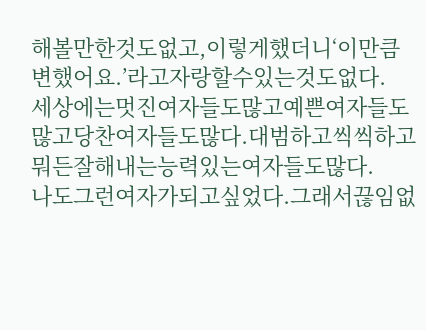해볼만한것도없고,이렇게했더니‘이만큼변했어요.’라고자랑할수있는것도없다.
세상에는멋진여자들도많고예쁜여자들도많고당찬여자들도많다.대범하고씩씩하고뭐든잘해내는능력있는여자들도많다.
나도그런여자가되고싶었다.그래서끊임없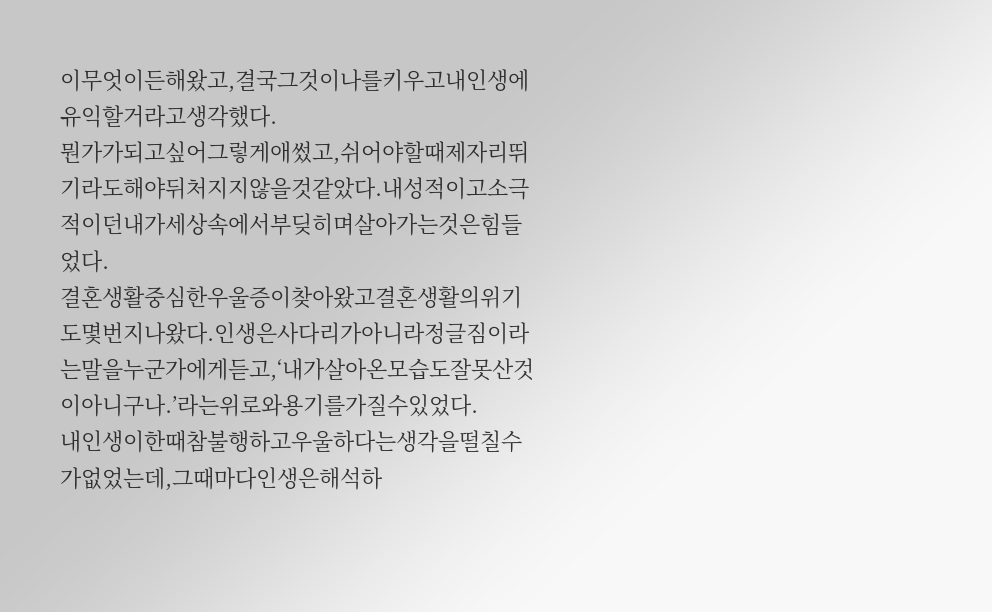이무엇이든해왔고,결국그것이나를키우고내인생에유익할거라고생각했다.
뭔가가되고싶어그렇게애썼고,쉬어야할때제자리뛰기라도해야뒤처지지않을것같았다.내성적이고소극적이던내가세상속에서부딪히며살아가는것은힘들었다.
결혼생활중심한우울증이찾아왔고결혼생활의위기도몇번지나왔다.인생은사다리가아니라정글짐이라는말을누군가에게듣고,‘내가살아온모습도잘못산것이아니구나.’라는위로와용기를가질수있었다.
내인생이한때참불행하고우울하다는생각을떨칠수가없었는데,그때마다인생은해석하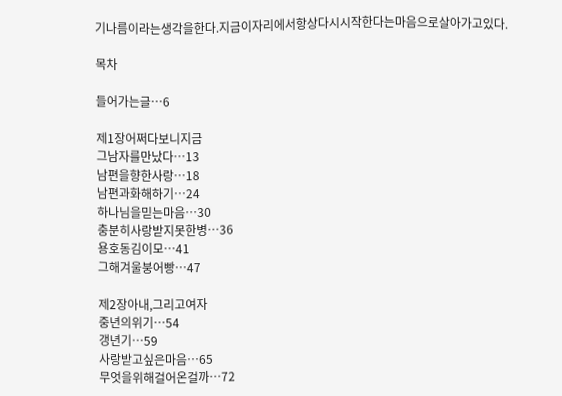기나름이라는생각을한다.지금이자리에서항상다시시작한다는마음으로살아가고있다.

목차

들어가는글…6

제1장어쩌다보니지금
그남자를만났다…13
남편을향한사랑…18
남편과화해하기…24
하나님을믿는마음…30
충분히사랑받지못한병…36
용호동김이모…41
그해겨울붕어빵…47

제2장아내,그리고여자
중년의위기…54
갱년기…59
사랑받고싶은마음…65
무엇을위해걸어온걸까…72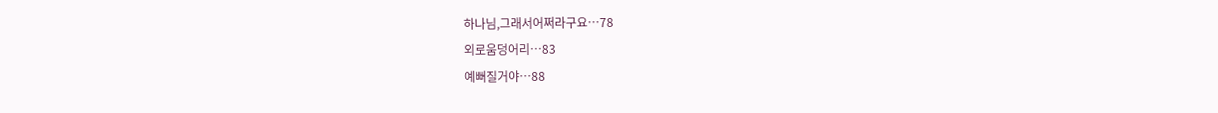하나님,그래서어쩌라구요…78
외로움덩어리…83
예뻐질거야…88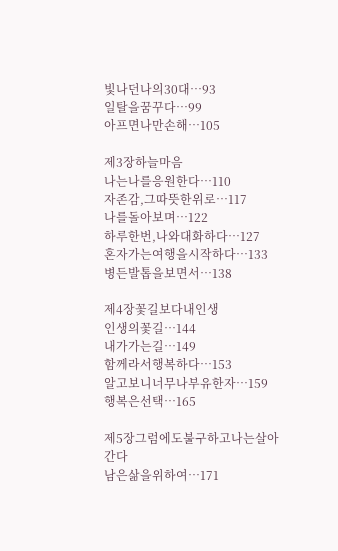빛나던나의30대…93
일탈을꿈꾸다…99
아프면나만손해…105

제3장하늘마음
나는나를응원한다…110
자존감,그따뜻한위로…117
나를돌아보며…122
하루한번,나와대화하다…127
혼자가는여행을시작하다…133
병든발톱을보면서…138

제4장꽃길보다내인생
인생의꽃길…144
내가가는길…149
함께라서행복하다…153
알고보니너무나부유한자…159
행복은선택…165

제5장그럼에도불구하고나는살아간다
남은삶을위하여…171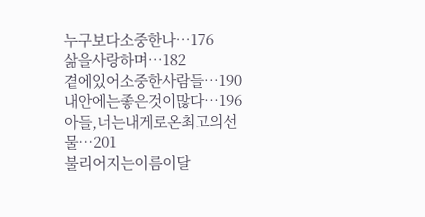누구보다소중한나…176
삶을사랑하며…182
곁에있어소중한사람들…190
내안에는좋은것이많다…196
아들,너는내게로온최고의선물…201
불리어지는이름이달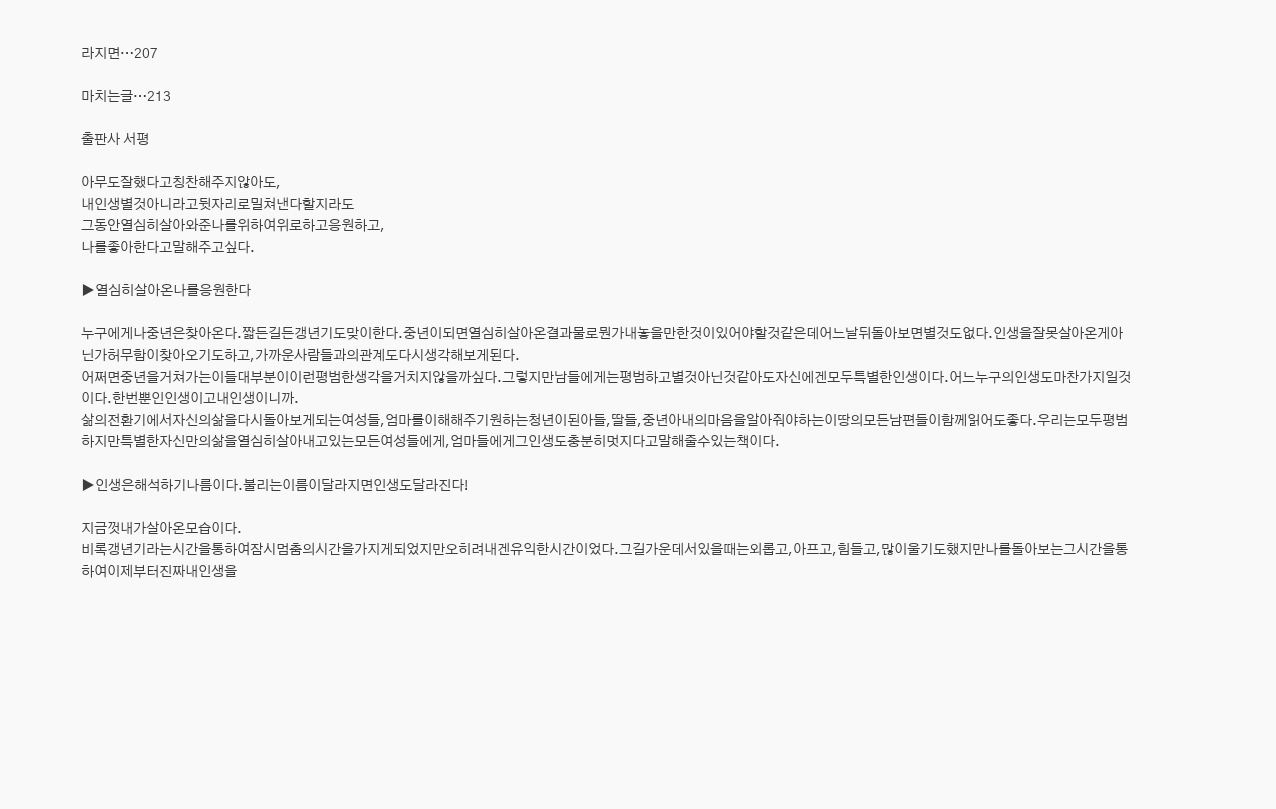라지면…207

마치는글…213

출판사 서평

아무도잘했다고칭찬해주지않아도,
내인생별것아니라고뒷자리로밀쳐낸다할지라도
그동안열심히살아와준나를위하여위로하고응원하고,
나를좋아한다고말해주고싶다.

▶열심히살아온나를응원한다

누구에게나중년은찾아온다.짧든길든갱년기도맞이한다.중년이되면열심히살아온결과물로뭔가내놓을만한것이있어야할것같은데어느날뒤돌아보면별것도없다.인생을잘못살아온게아닌가허무함이찾아오기도하고,가까운사람들과의관계도다시생각해보게된다.
어쩌면중년을거쳐가는이들대부분이이런평범한생각을거치지않을까싶다.그렇지만남들에게는평범하고별것아닌것같아도자신에겐모두특별한인생이다.어느누구의인생도마찬가지일것이다.한번뿐인인생이고내인생이니까.
삶의전환기에서자신의삶을다시돌아보게되는여성들,엄마를이해해주기원하는청년이된아들,딸들,중년아내의마음을알아줘야하는이땅의모든남편들이함께읽어도좋다.우리는모두평범하지만특별한자신만의삶을열심히살아내고있는모든여성들에게,엄마들에게그인생도충분히멋지다고말해줄수있는책이다.

▶인생은해석하기나름이다.불리는이름이달라지면인생도달라진다!

지금껏내가살아온모습이다.
비록갱년기라는시간을통하여잠시멈춤의시간을가지게되었지만오히려내겐유익한시간이었다.그길가운데서있을때는외롭고,아프고,힘들고,많이울기도했지만나를돌아보는그시간을통하여이제부터진짜내인생을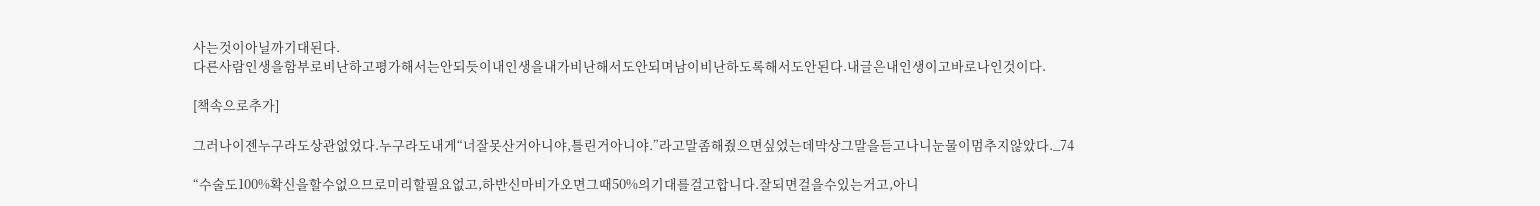사는것이아닐까기대된다.
다른사람인생을함부로비난하고평가해서는안되듯이내인생을내가비난해서도안되며남이비난하도록해서도안된다.내글은내인생이고바로나인것이다.

[책속으로추가]

그러나이젠누구라도상관없었다.누구라도내게“너잘못산거아니야,틀린거아니야.”라고말좀해줬으면싶었는데막상그말을듣고나니눈물이멈추지않았다._74

“수술도100%확신을할수없으므로미리할필요없고,하반신마비가오면그때50%의기대를걸고합니다.잘되면걸을수있는거고,아니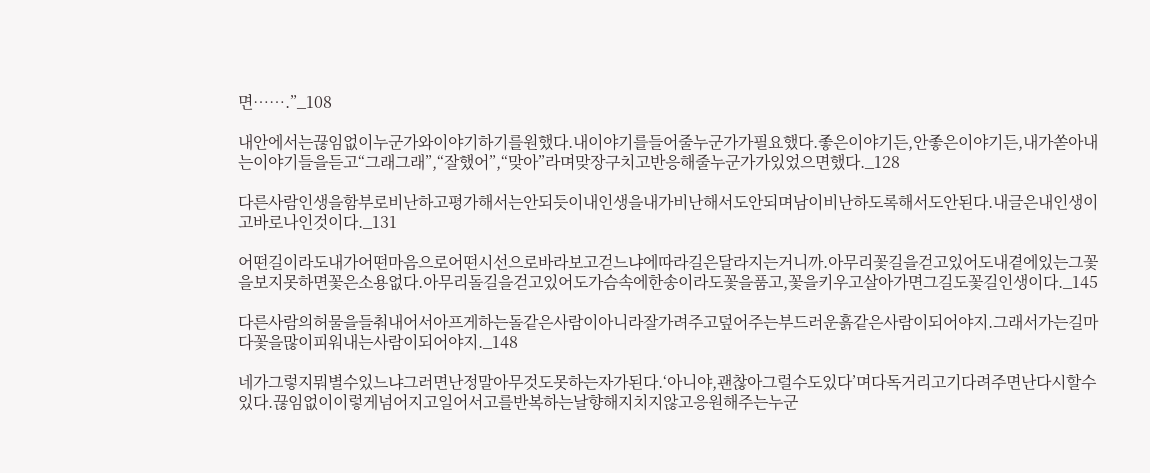면…….”_108

내안에서는끊임없이누군가와이야기하기를원했다.내이야기를들어줄누군가가필요했다.좋은이야기든,안좋은이야기든,내가쏟아내는이야기들을듣고“그래그래”,“잘했어”,“맞아”라며맞장구치고반응해줄누군가가있었으면했다._128

다른사람인생을함부로비난하고평가해서는안되듯이내인생을내가비난해서도안되며남이비난하도록해서도안된다.내글은내인생이고바로나인것이다._131

어떤길이라도내가어떤마음으로어떤시선으로바라보고걷느냐에따라길은달라지는거니까.아무리꽃길을걷고있어도내곁에있는그꽃을보지못하면꽃은소용없다.아무리돌길을걷고있어도가슴속에한송이라도꽃을품고,꽃을키우고살아가면그길도꽃길인생이다._145

다른사람의허물을들춰내어서아프게하는돌같은사람이아니라잘가려주고덮어주는부드러운흙같은사람이되어야지.그래서가는길마다꽃을많이피워내는사람이되어야지._148

네가그렇지뭐별수있느냐그러면난정말아무것도못하는자가된다.‘아니야,괜찮아그럴수도있다’며다독거리고기다려주면난다시할수있다.끊임없이이렇게넘어지고일어서고를반복하는날향해지치지않고응원해주는누군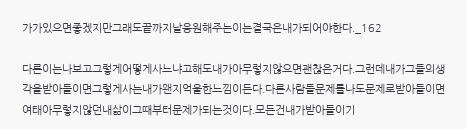가가있으면좋겠지만그래도끝까지날응원해주는이는결국은내가되어야한다._162

다른이는나보고그렇게어떻게사느냐고해도내가아무렇지않으면괜찮은거다.그런데내가그들의생각을받아들이면그렇게사는내가왠지억울한느낌이든다.다른사람들문제를나도문제로받아들이면여태아무렇지않던내삶이그때부터문제가되는것이다.모든건내가받아들이기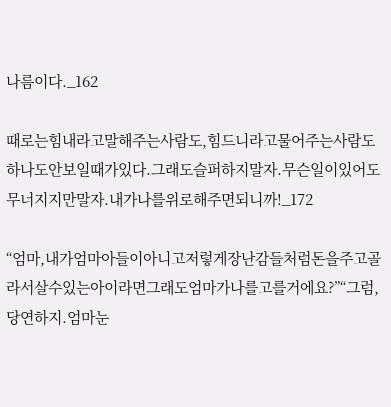나름이다._162

때로는힘내라고말해주는사람도,힘드니라고물어주는사람도하나도안보일때가있다.그래도슬퍼하지말자.무슨일이있어도무너지지만말자.내가나를위로해주면되니까!_172

“엄마,내가엄마아들이아니고저렇게장난감들처럼돈을주고골라서살수있는아이라면그래도엄마가나를고를거에요?”“그럼,당연하지.엄마눈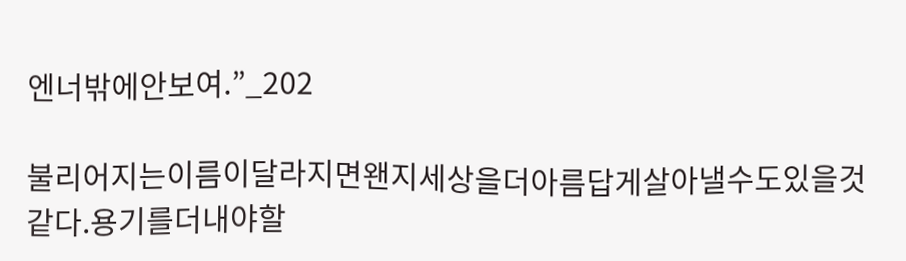엔너밖에안보여.”_202

불리어지는이름이달라지면왠지세상을더아름답게살아낼수도있을것같다.용기를더내야할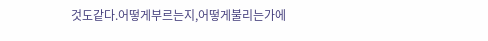것도같다.어떻게부르는지,어떻게불리는가에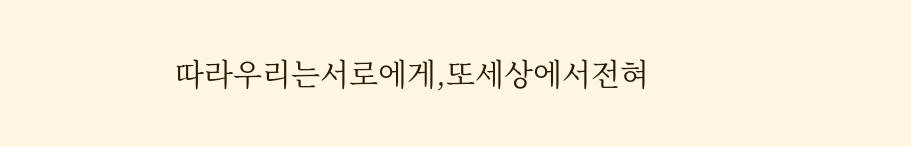따라우리는서로에게,또세상에서전혀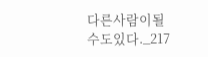다른사람이될수도있다._217